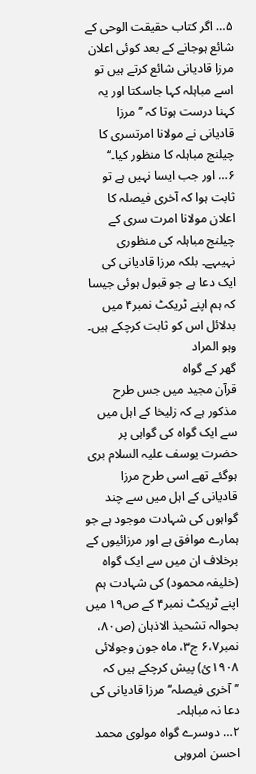۵… اگر کتاب حقیقت الوحی کے شائع ہوجانے کے بعد کوئی اعلان مرزا قادیانی شائع کرتے ہیں تو اسے مباہلہ کہا جاسکتا اور یہ کہنا درست ہوتا کہ ’’مرزا قادیانی نے مولانا امرتسری کا چیلنج مباہلہ کا منظور کیا۔‘‘
۶… اور جب ایسا نہیں ہے تو ثابت ہوا کہ آخری فیصلہ کا اعلان مولانا امرت سری کے چیلنج مباہلہ کی منظوری نہیںہے۔ بلکہ مرزا قادیانی کی ایک دعا ہے جو قبول ہوئی جیسا کہ ہم اپنے ٹریکٹ نمبر۴ میں بدلائل اس کو ثابت کرچکے ہیں۔ وہو المراد
گھر کے گواہ
قرآن مجید میں جس طرح مذکور ہے کہ زلیخا کے اہل میں سے ایک گواہ کی گواہی پر حضرت یوسف علیہ السلام بری ہوگئے تھے اسی طرح مرزا قادیانی کے اہل میں سے چند گواہوں کی شہادت موجود ہے جو ہمارے موافق ہے اور مرزائیوں کے برخلاف ان میں سے ایک گواہ (خلیفہ محمود) کی شہادت ہم اپنے ٹریکٹ نمبر۴ کے ص۱۹ میں بحوالہ تشحیذ الاذہان (ص۸۰، نمبر۶،۷ ج۳، ماہ جون وجولائی ۱۹۰۸ئ) پیش کرچکے ہیں کہ ’’آخری فیصلہ‘‘ مرزا قادیانی کی دعا نہ مباہلہ۔
۲… دوسرے گواہ مولوی محمد احسن امروہی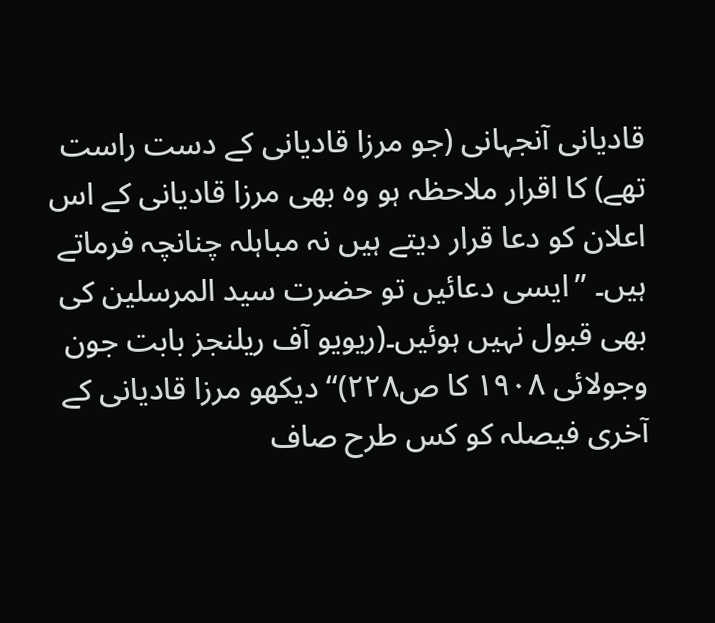قادیانی آنجہانی (جو مرزا قادیانی کے دست راست تھے) کا اقرار ملاحظہ ہو وہ بھی مرزا قادیانی کے اس اعلان کو دعا قرار دیتے ہیں نہ مباہلہ چنانچہ فرماتے ہیں۔ ’’ایسی دعائیں تو حضرت سید المرسلین کی بھی قبول نہیں ہوئیں۔(ریویو آف ریلنجز بابت جون وجولائی ۱۹۰۸ کا ص۲۲۸)‘‘ دیکھو مرزا قادیانی کے آخری فیصلہ کو کس طرح صاف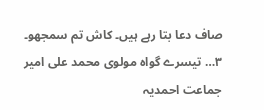صاف دعا بتا رہے ہیں۔ کاش تم سمجھو۔
۳… تیسرے گواہ مولوی محمد علی امیر جماعت احمدیہ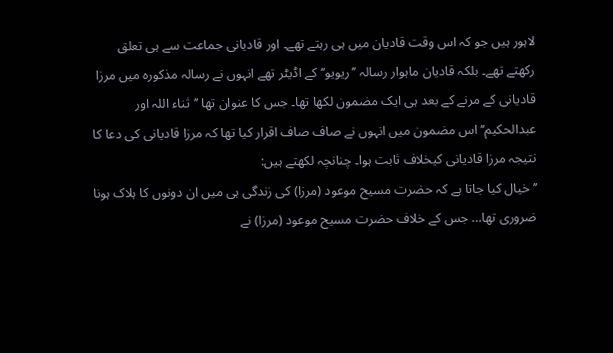لاہور ہیں جو کہ اس وقت قادیان میں ہی رہتے تھے۔ اور قادیانی جماعت سے ہی تعلق رکھتے تھے۔ بلکہ قادیان ماہوار رسالہ ’’ریویو‘‘ کے اڈیٹر تھے انہوں نے رسالہ مذکورہ میں مرزا قادیانی کے مرنے کے بعد ہی ایک مضمون لکھا تھا۔ جس کا عنوان تھا ’’ثناء اللہ اور عبدالحکیم‘‘ اس مضمون میں انہوں نے صاف صاف اقرار کیا تھا کہ مرزا قادیانی کی دعا کا نتیجہ مرزا قادیانی کیخلاف ثابت ہوا۔ چنانچہ لکھتے ہیں:
’’خیال کیا جاتا ہے کہ حضرت مسیح موعود (مرزا) کی زندگی ہی میں ان دونوں کا ہلاک ہونا ضروری تھا… جس کے خلاف حضرت مسیح موعود (مرزا) نے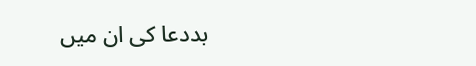بددعا کی ان میں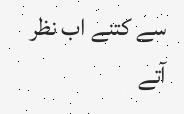سے کتنے اب نظر آتے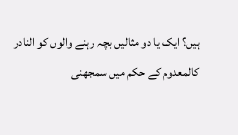ہیں؟ ایک یا دو مثالیں بچہ رہنے والوں کو النادر کالمعدوم کے حکم میں سمجھنی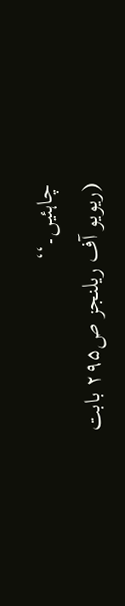چاہئیں۔‘‘
(ریویو آف ریلنجز ص۲۹۵ بابت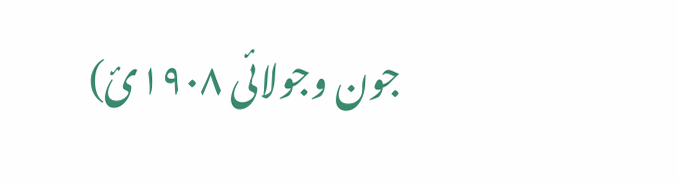جون وجولائی ۱۹۰۸ئ)